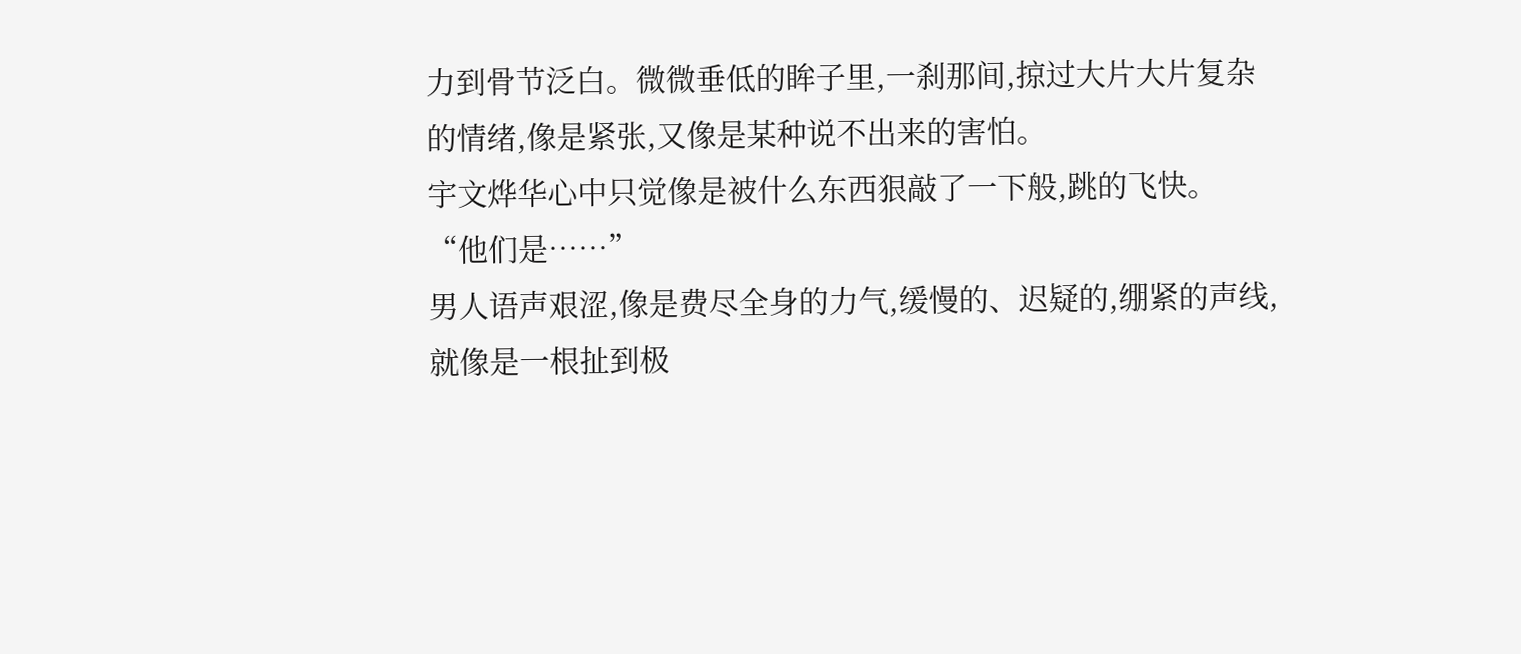力到骨节泛白。微微垂低的眸子里,一刹那间,掠过大片大片复杂的情绪,像是紧张,又像是某种说不出来的害怕。
宇文烨华心中只觉像是被什么东西狠敲了一下般,跳的飞快。
“他们是……”
男人语声艰涩,像是费尽全身的力气,缓慢的、迟疑的,绷紧的声线,就像是一根扯到极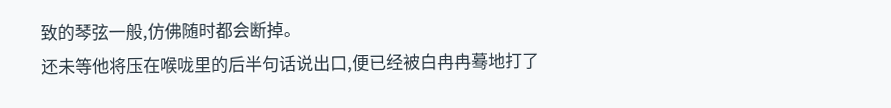致的琴弦一般,仿佛随时都会断掉。
还未等他将压在喉咙里的后半句话说出口,便已经被白冉冉蓦地打了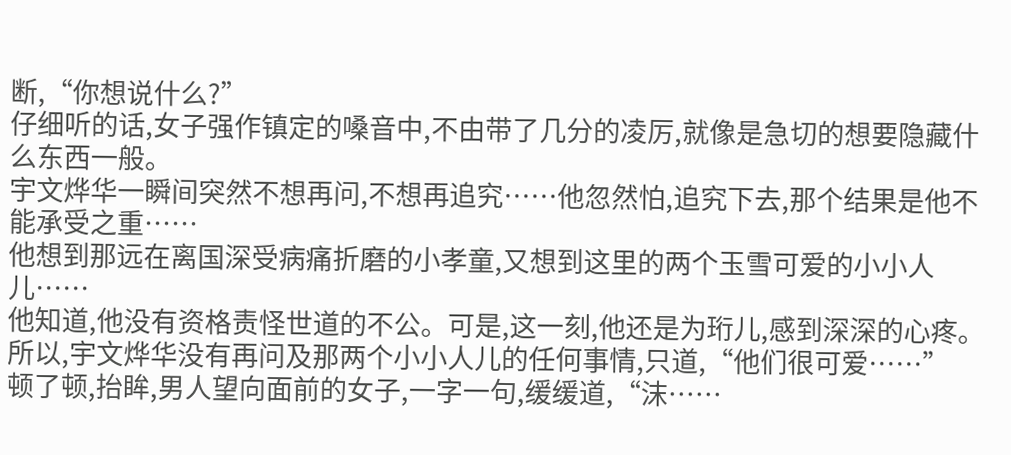断,“你想说什么?”
仔细听的话,女子强作镇定的嗓音中,不由带了几分的凌厉,就像是急切的想要隐藏什么东西一般。
宇文烨华一瞬间突然不想再问,不想再追究……他忽然怕,追究下去,那个结果是他不能承受之重……
他想到那远在离国深受病痛折磨的小孝童,又想到这里的两个玉雪可爱的小小人儿……
他知道,他没有资格责怪世道的不公。可是,这一刻,他还是为珩儿,感到深深的心疼。
所以,宇文烨华没有再问及那两个小小人儿的任何事情,只道,“他们很可爱……”
顿了顿,抬眸,男人望向面前的女子,一字一句,缓缓道,“沫……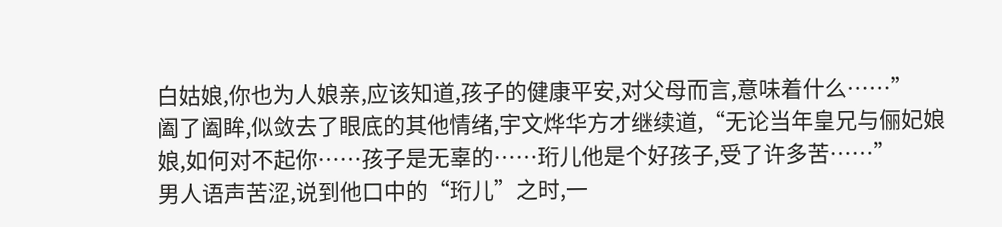白姑娘,你也为人娘亲,应该知道,孩子的健康平安,对父母而言,意味着什么……”
阖了阖眸,似敛去了眼底的其他情绪,宇文烨华方才继续道,“无论当年皇兄与俪妃娘娘,如何对不起你……孩子是无辜的……珩儿他是个好孩子,受了许多苦……”
男人语声苦涩,说到他口中的“珩儿”之时,一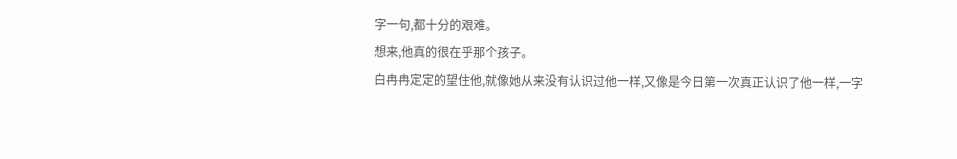字一句,都十分的艰难。
想来,他真的很在乎那个孩子。
白冉冉定定的望住他,就像她从来没有认识过他一样,又像是今日第一次真正认识了他一样,一字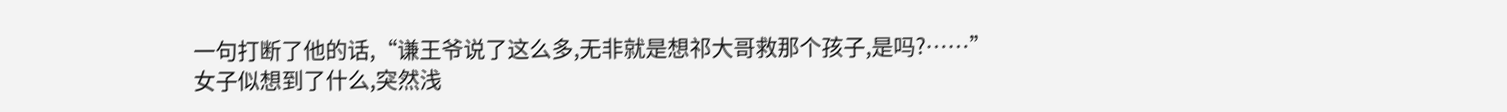一句打断了他的话,“谦王爷说了这么多,无非就是想祁大哥救那个孩子,是吗?……”
女子似想到了什么,突然浅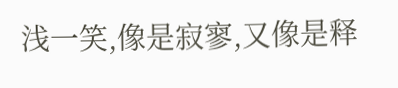浅一笑,像是寂寥,又像是释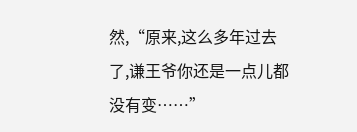然,“原来,这么多年过去了,谦王爷你还是一点儿都没有变……”